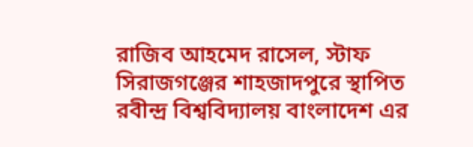রাজিব আহমেদ রাসেল, স্টাফ সিরাজগঞ্জের শাহজাদপুরে স্থাপিত রবীন্দ্র বিশ্ববিদ্যালয় বাংলাদেশ এর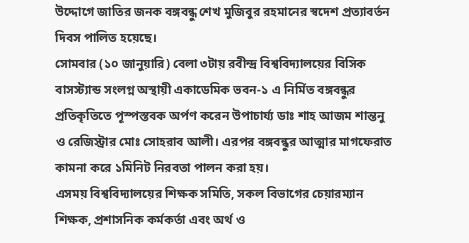উদ্দোগে জাতির জনক বঙ্গবন্ধু শেখ মুজিবুর রহমানের স্বদেশ প্রত্যাবর্তন দিবস পালিত হয়েছে।
সোমবার (১০ জানুয়ারি) বেলা ৩টায় রবীন্দ্র বিশ্ববিদ্যালয়ের বিসিক বাসস্ট্যান্ড সংলগ্ন অস্থায়ী একাডেমিক ভবন-১ এ নির্মিত বঙ্গবন্ধুর প্রতিকৃতিতে পূস্পস্তবক অর্পণ করেন উপাচার্য্য ডাঃ শাহ আজম শান্তনু ও রেজিস্ট্রার মোঃ সোহরাব আলী। এরপর বঙ্গবন্ধুর আত্মার মাগফেরাত কামনা করে ১মিনিট নিরবতা পালন করা হয়।
এসময় বিশ্ববিদ্যালয়ের শিক্ষক সমিতি, সকল বিভাগের চেয়ারম্যান শিক্ষক, প্রশাসনিক কর্মকর্তা এবং অর্থ ও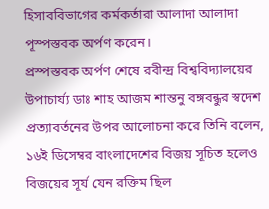হিসাববিভাগের কর্মকর্তারা আলাদা আলাদা পূস্পস্তবক অর্পণ করেন।
প্রস্পস্তবক অর্পণ শেষে রবীন্দ্র বিশ্ববিদ্যালয়ের উপাচার্য্য ডাঃ শাহ আজম শান্তনু বঙ্গবন্ধুর স্বদেশ প্রত্যাবর্তনের উপর আলোচনা করে তিনি বলেন, ১৬ই ডিসেম্বর বাংলাদেশের বিজয় সূচিত হলেও বিজয়ের সূর্য যেন রক্তিম ছিল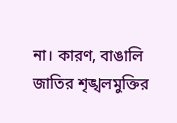না। কারণ, বাঙালি জাতির শৃঙ্খলমুক্তির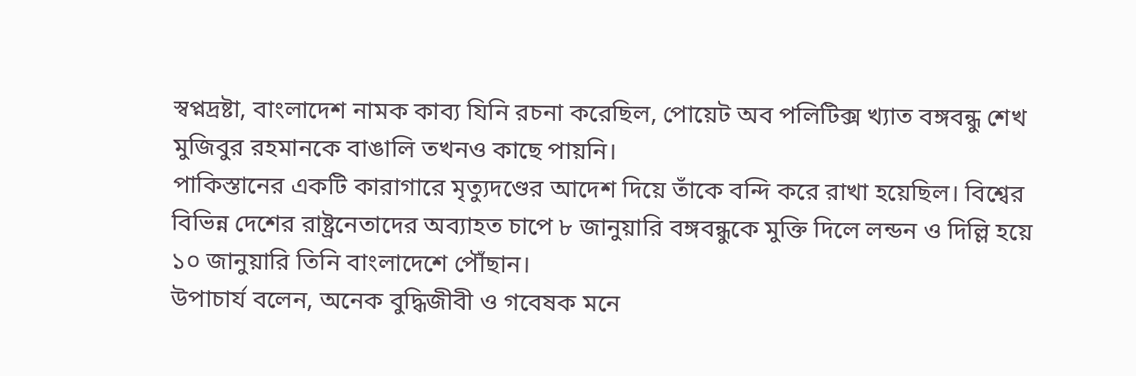স্বপ্নদ্রষ্টা, বাংলাদেশ নামক কাব্য যিনি রচনা করেছিল, পোয়েট অব পলিটিক্স খ্যাত বঙ্গবন্ধু শেখ মুজিবুর রহমানকে বাঙালি তখনও কাছে পায়নি।
পাকিস্তানের একটি কারাগারে মৃত্যুদণ্ডের আদেশ দিয়ে তাঁকে বন্দি করে রাখা হয়েছিল। বিশ্বের বিভিন্ন দেশের রাষ্ট্রনেতাদের অব্যাহত চাপে ৮ জানুয়ারি বঙ্গবন্ধুকে মুক্তি দিলে লন্ডন ও দিল্লি হয়ে ১০ জানুয়ারি তিনি বাংলাদেশে পৌঁছান।
উপাচার্য বলেন, অনেক বুদ্ধিজীবী ও গবেষক মনে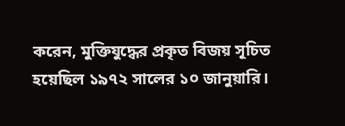করেন, মুক্তিযুদ্ধের প্রকৃত বিজয় সূচিত হয়েছিল ১৯৭২ সালের ১০ জানুয়ারি।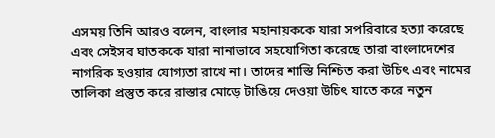এসময় তিনি আরও বলেন, বাংলার মহানায়ককে যারা সপরিবারে হত্যা করেছে এবং সেইসব ঘাতককে যারা নানাভাবে সহযোগিতা করেছে তারা বাংলাদেশের নাগরিক হওয়ার যোগ্যতা রাখে না। তাদের শাস্তি নিশ্চিত করা উচিৎ এবং নামের তালিকা প্রস্তুত করে রাস্তার মোড়ে টাঙিয়ে দেওয়া উচিৎ যাতে করে নতুন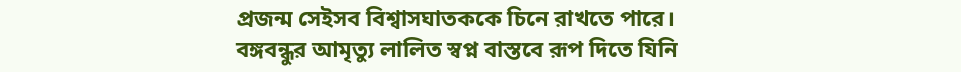প্রজন্ম সেইসব বিশ্বাসঘাতককে চিনে রাখতে পারে।
বঙ্গবন্ধুর আমৃত্যু লালিত স্বপ্ন বাস্তবে রূপ দিতে যিনি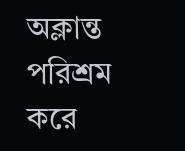অক্লান্ত পরিশ্রম করে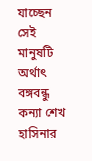যাচ্ছেন সেই মানুষটি অর্থাৎ বঙ্গবন্ধু কন্যা শেখ হাসিনার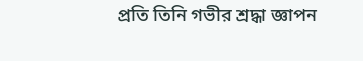প্রতি তিনি গভীর শ্রদ্ধা জ্ঞাপন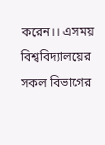করেন।। এসময় বিশ্ববিদ্যালয়ের
সকল বিভাগের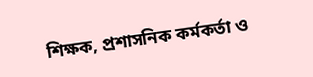শিক্ষক, প্রশাসনিক কর্মকর্তা ও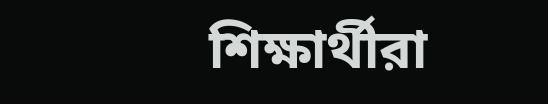শিক্ষার্থীরা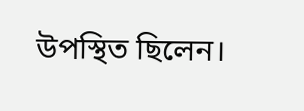উপস্থিত ছিলেন।